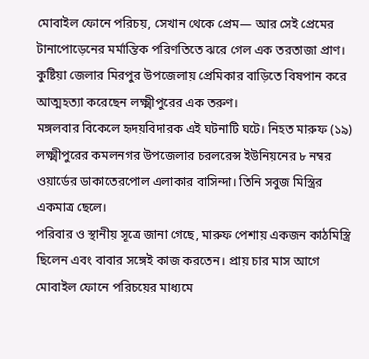মোবাইল ফোনে পরিচয়, সেখান থেকে প্রেম— আর সেই প্রেমের টানাপোড়েনের মর্মান্তিক পরিণতিতে ঝরে গেল এক তরতাজা প্রাণ। কুষ্টিয়া জেলার মিরপুর উপজেলায় প্রেমিকার বাড়িতে বিষপান করে আত্মহত্যা করেছেন লক্ষ্মীপুরের এক তরুণ।
মঙ্গলবার বিকেলে হৃদয়বিদারক এই ঘটনাটি ঘটে। নিহত মারুফ (১৯) লক্ষ্মীপুরের কমলনগর উপজেলার চরলরেন্স ইউনিয়নের ৮ নম্বর ওয়ার্ডের ডাকাতেরপোল এলাকার বাসিন্দা। তিনি সবুজ মিস্ত্রির একমাত্র ছেলে।
পরিবার ও স্থানীয় সূত্রে জানা গেছে, মারুফ পেশায় একজন কাঠমিস্ত্রি ছিলেন এবং বাবার সঙ্গেই কাজ করতেন। প্রায় চার মাস আগে মোবাইল ফোনে পরিচয়ের মাধ্যমে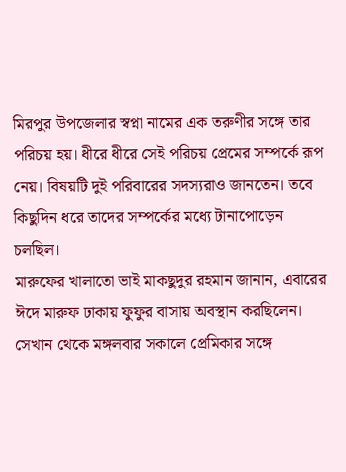মিরপুর উপজেলার স্বপ্না নামের এক তরুণীর সঙ্গে তার পরিচয় হয়। ধীরে ধীরে সেই পরিচয় প্রেমের সম্পর্কে রূপ নেয়। বিষয়টি দুই পরিবারের সদস্যরাও জানতেন। তবে কিছুদিন ধরে তাদের সম্পর্কের মধ্যে টানাপোড়েন চলছিল।
মারুফের খালাতো ভাই মাকছুদুর রহমান জানান, এবারের ঈদে মারুফ ঢাকায় ফুফুর বাসায় অবস্থান করছিলেন। সেখান থেকে মঙ্গলবার সকালে প্রেমিকার সঙ্গে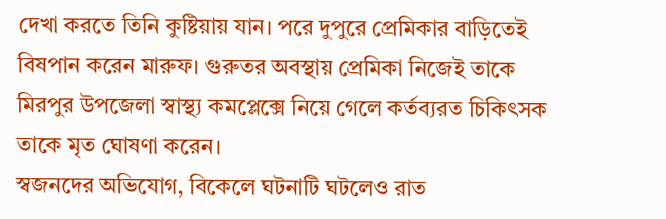দেখা করতে তিনি কুষ্টিয়ায় যান। পরে দুপুরে প্রেমিকার বাড়িতেই বিষপান করেন মারুফ। গুরুতর অবস্থায় প্রেমিকা নিজেই তাকে মিরপুর উপজেলা স্বাস্থ্য কমপ্লেক্সে নিয়ে গেলে কর্তব্যরত চিকিৎসক তাকে মৃত ঘোষণা করেন।
স্বজনদের অভিযোগ, বিকেলে ঘটনাটি ঘটলেও রাত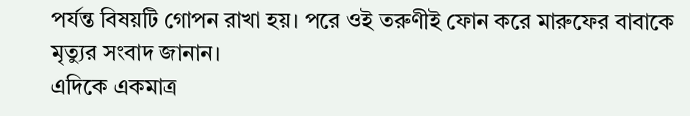পর্যন্ত বিষয়টি গোপন রাখা হয়। পরে ওই তরুণীই ফোন করে মারুফের বাবাকে মৃত্যুর সংবাদ জানান।
এদিকে একমাত্র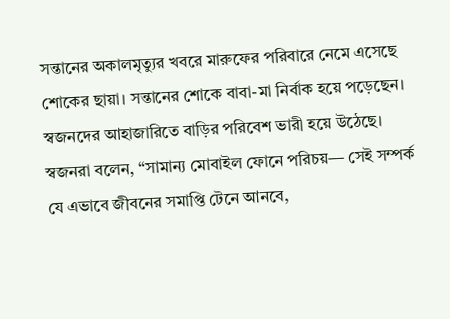সন্তানের অকালমৃত্যুর খবরে মারুফের পরিবারে নেমে এসেছে শোকের ছায়া। সন্তানের শোকে বাবা-মা নির্বাক হয়ে পড়েছেন। স্বজনদের আহাজারিতে বাড়ির পরিবেশ ভারী হয়ে উঠেছে।
স্বজনরা বলেন, “সামান্য মোবাইল ফোনে পরিচয়— সেই সম্পর্ক যে এভাবে জীবনের সমাপ্তি টেনে আনবে,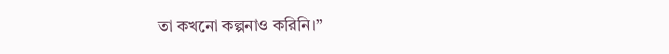তা কখনো কল্পনাও করিনি।”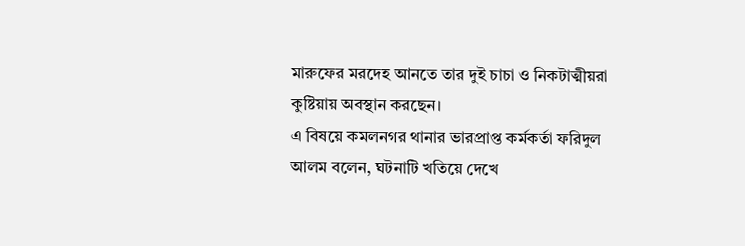মারুফের মরদেহ আনতে তার দুই চাচা ও নিকটাত্মীয়রা কুষ্টিয়ায় অবস্থান করছেন।
এ বিষয়ে কমলনগর থানার ভারপ্রাপ্ত কর্মকর্তা ফরিদুল আলম বলেন, ঘটনাটি খতিয়ে দেখে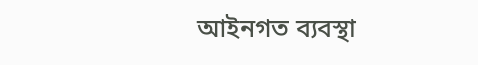আইনগত ব্যবস্থা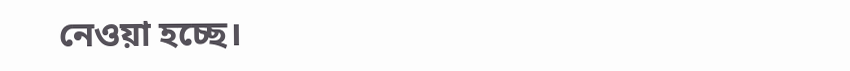নেওয়া হচ্ছে।